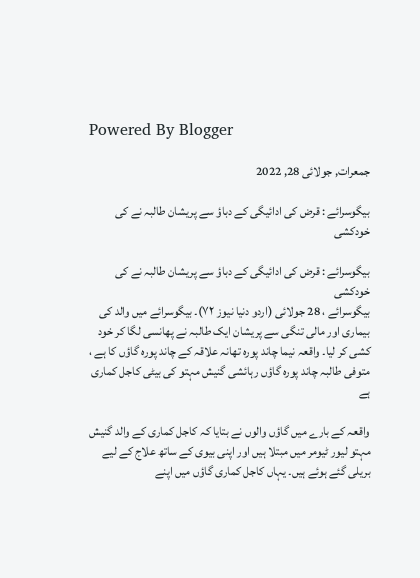Powered By Blogger

جمعرات, جولائی 28, 2022

بیگوسرائے : قرض کی ادائیگی کے دباؤ سے پریشان طالبہ نے کی خودکشی

بیگوسرائے : قرض کی ادائیگی کے دباؤ سے پریشان طالبہ نے کی خودکشی
بیگوسرائے ، 28 جولائی (اردو دنیا نیوز ۷۲)۔ بیگوسرائے میں والد کی بیماری اور مالی تنگی سے پریشان ایک طالبہ نے پھانسی لگا کر خود کشی کر لیا۔ واقعہ نیما چاند پورہ تھانہ علاقہ کے چاند پورہ گاؤں کا ہے ، متوفی طالبہ چاند پورہ گاؤں رہائشی گنیش مہتو کی بیٹی کاجل کماری ہے

واقعہ کے بارے میں گاؤں والوں نے بتایا کہ کاجل کماری کے والد گنیش مہتو لیور ٹیومر میں مبتلا ہیں اور اپنی بیوی کے ساتھ علاج کے لیے بریلی گئے ہوئے ہیں۔ یہاں کاجل کماری گاؤں میں اپنے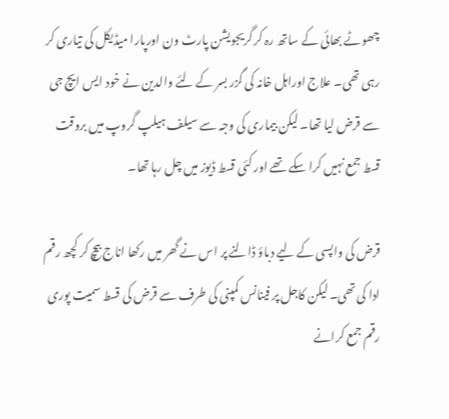چھوٹے بھائی کے ساتھ رہ کر گریجویشن پارٹ ون اورپارا میڈیکل کی تیاری کر رہی تھی۔ علاج اوراہل خانہ کی گزر بسر کے لئے والدین نے خود ایس ایچ جی سے قرض لیا تھا۔ لیکن بیماری کی وجہ سے سیلف ہیلپ گروپ میں بروقت قسط جمع نہیں کرا سکے تھے اور کئی قسط ڈیوز میں چل رہا تھا۔

قرض کی واپسی کے لیے دباؤ ڈالنے پر اس نے گھر میں رکھا اناج بیچ کر کچھ رقم ادا کی تھی۔ لیکن کاجل پر فینانس کمپنی کی طرف سے قرض کی قسط سمیت پوری رقم جمع کرانے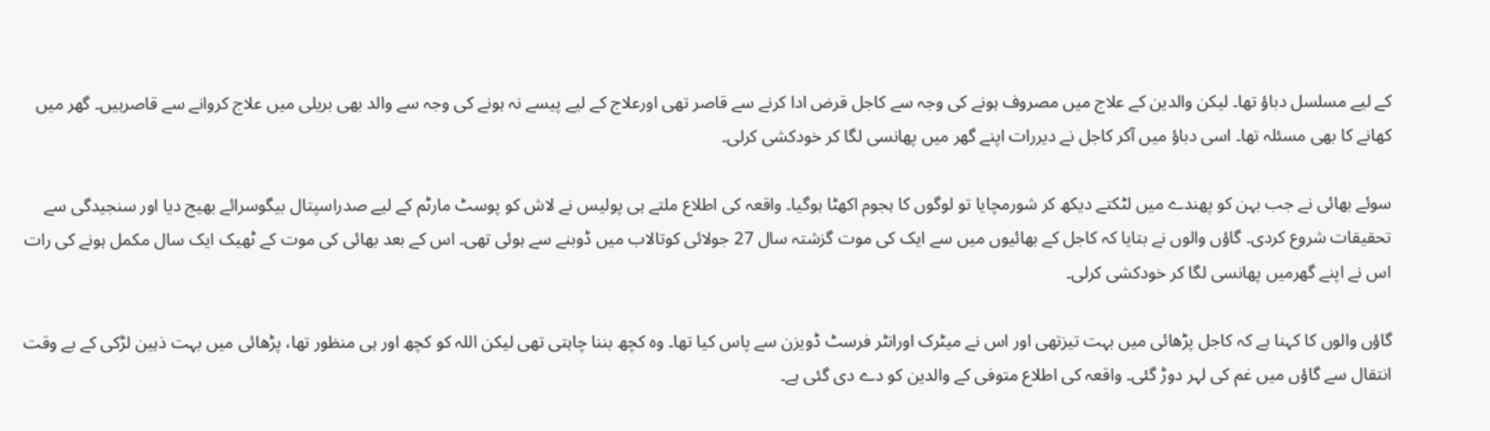کے لیے مسلسل دباؤ تھا۔ لیکن والدین کے علاج میں مصروف ہونے کی وجہ سے کاجل قرض ادا کرنے سے قاصر تھی اورعلاج کے لیے پیسے نہ ہونے کی وجہ سے والد بھی بریلی میں علاج کروانے سے قاصرہیں۔ گھر میں کھانے کا بھی مسئلہ تھا۔ اسی دباؤ میں آکر کاجل نے دیررات اپنے گھر میں پھانسی لگا کر خودکشی کرلی۔

سوئے بھائی نے جب بہن کو پھندے میں لٹکتے دیکھ کر شورمچایا تو لوگوں کا ہجوم اکھٹا ہوگیا۔ واقعہ کی اطلاع ملتے ہی پولیس نے لاش کو پوسٹ مارٹم کے لیے صدراسپتال بیگوسرائے بھیج دیا اور سنجیدگی سے تحقیقات شروع کردی۔ گاؤں والوں نے بتایا کہ کاجل کے بھائیوں میں سے ایک کی موت گزشتہ سال 27 جولائی کوتالاب میں ڈوبنے سے ہوئی تھی۔ اس کے بعد بھائی کی موت کے ٹھیک ایک سال مکمل ہونے کی رات اس نے اپنے گھرمیں پھانسی لگا کر خودکشی کرلی۔

گاؤں والوں کا کہنا ہے کہ کاجل پڑھائی میں بہت تیزتھی اور اس نے میٹرک اورانٹر فرسٹ ڈویزن سے پاس کیا تھا۔ وہ کچھ بننا چاہتی تھی لیکن اللہ کو کچھ اور ہی منظور تھا، پڑھائی میں بہت ذہین لڑکی کے بے وقت انتقال سے گاؤں میں غم کی لہر دوڑ گئی۔ واقعہ کی اطلاع متوفی کے والدین کو دے دی گئی ہے۔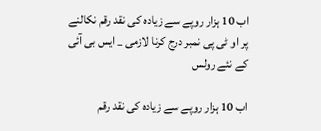اب 10 ہزار روپے سے زیادہ کی نقد رقم نکالنے پر او ٹی پی نمبر درج کرنا لازمی _ ایس بی آئی کے نئے رولس

اب 10 ہزار روپے سے زیادہ کی نقد رقم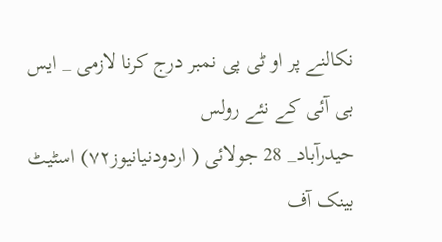نکالنے پر او ٹی پی نمبر درج کرنا لازمی _ ایس بی آئی کے نئے رولس
حیدرآباد_ 28 جولائی ( اردودنیانیوز۷۲) اسٹیٹ بینک آف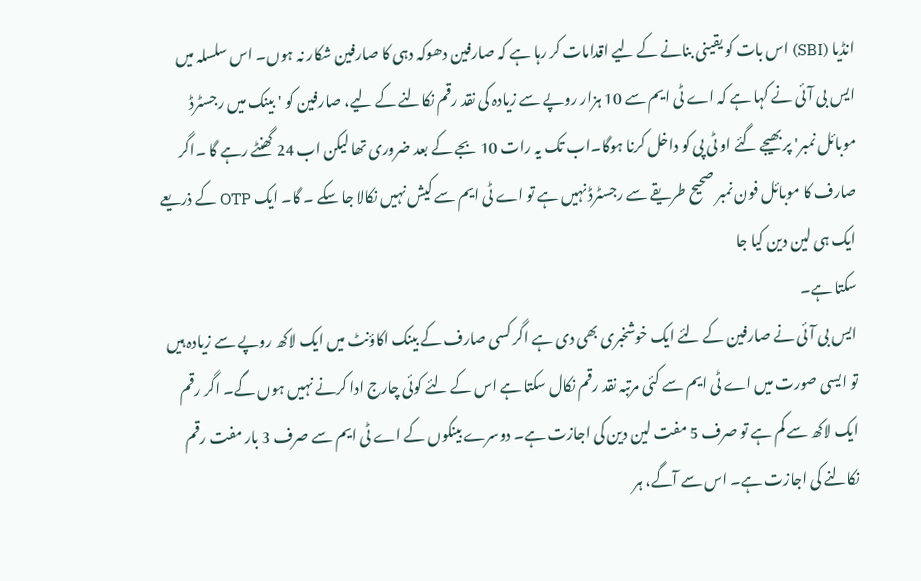انڈیا (SBI) اس بات کو یقینی بنانے کے لیے اقدامات کر رہا ہے کہ صارفین دھوکہ دہی کا صارفین شکار نہ ہوں۔ اس سلسلہ میں ایس بی آئی نے کہا ہے کہ اے ٹی ایم سے 10 ہزار روپے سے زیادہ کی نقد رقم نکالنے کے لیے، صارفین کو 'بینک میں رجسٹرڈ موبائل نمبر' پر بھیجے گئے او ٹی پی کو داخل کرنا ہوگا۔اب تک یہ رات 10 بجے کے بعد ضروری تھا لیکن اب 24 گھنٹے رہے گا ۔اگر صارف کا موبائل فون نمبر صحیح طریقے سے رجسٹرڈ نہیں ہے تو اے ٹی ایم سے کیش نہیں نکالا جا سکے ۔ گا۔ ایک OTP کے ذریعے ایک ہی لین دین کیا جا
سکتا ہے۔
ایس بی آئی نے صارفین کے لئے ایک خوشخبری بھی دی ہے اگر کسی صارف کے بینک اکاؤنٹ میں ایک لاکھ روپے سے زیادہ ہیں تو ایسی صورت میں اے ٹی ایم سے کئی مرتبہ نقد رقم نکال سکتا ہے اس کے لئے کوئی چارج ادا کرنے نہیں ہوں گے۔ اگر رقم ایک لاکھ سے کم ہے تو صرف 5 مفت لین دین کی اجازت ہے۔ دوسرے بینکوں کے اے ٹی ایم سے صرف 3 بار مفت رقم نکالنے کی اجازت ہے۔ اس سے آگے، ہر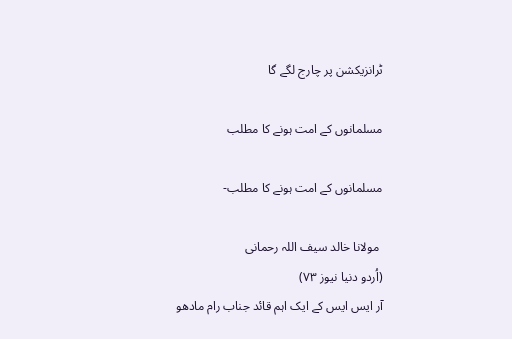ٹرانزیکشن پر چارج لگے گا

مسلمانوں کے امت ہونے کا مطلب

مسلمانوں کے امت ہونے کا مطلب-

 مولانا خالد سیف اللہ رحمانی
(اُردو دنیا نیوز ۷۳)
آر ایس ایس کے ایک اہم قائد جناب رام مادھو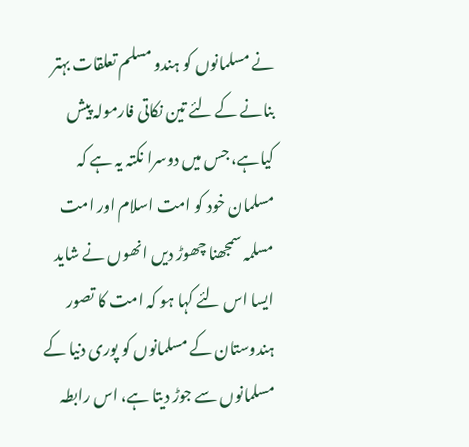نے مسلمانوں کو ہندو مسلم تعلقات بہتر بنانے کے لئے تین نکاتی فارمولہ پیش کیاہے، جس میں دوسرا نکتہ یہ ہے کہ مسلمان خود کو امت اسلام اور امت مسلمہ سمجھنا چھوڑ دیں انھوں نے شاید ایسا اس لئے کہا ہو کہ امت کا تصور ہندوستان کے مسلمانوں کو پوری دنیا کے مسلمانوں سے جوڑ دیتا ہے، اس رابطہ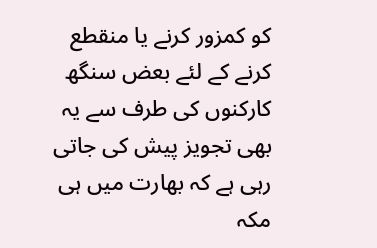کو کمزور کرنے یا منقطع کرنے کے لئے بعض سنگھ کارکنوں کی طرف سے یہ بھی تجویز پیش کی جاتی رہی ہے کہ بھارت میں ہی مکہ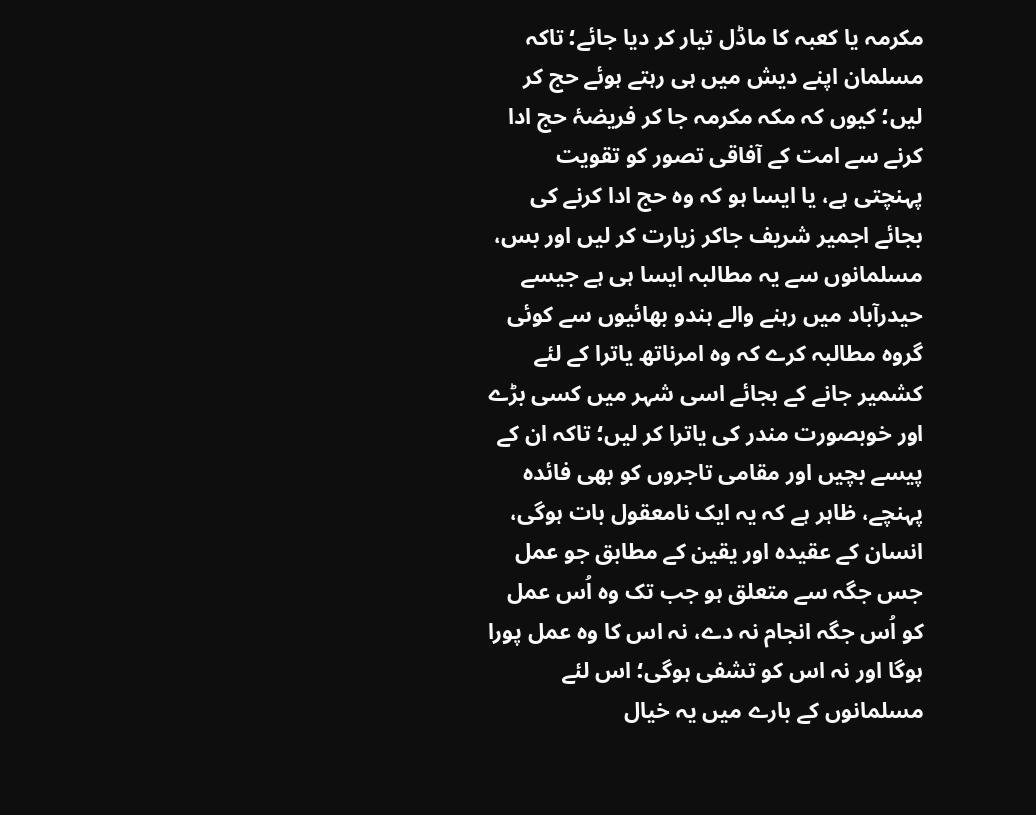مکرمہ یا کعبہ کا ماڈل تیار کر دیا جائے؛ تاکہ مسلمان اپنے دیش میں ہی رہتے ہوئے حج کر لیں؛ کیوں کہ مکہ مکرمہ جا کر فریضۂ حج ادا کرنے سے امت کے آفاقی تصور کو تقویت پہنچتی ہے، یا ایسا ہو کہ وہ حج ادا کرنے کی بجائے اجمیر شریف جاکر زیارت کر لیں اور بس، مسلمانوں سے یہ مطالبہ ایسا ہی ہے جیسے حیدرآباد میں رہنے والے ہندو بھائیوں سے کوئی گروہ مطالبہ کرے کہ وہ امرناتھ یاترا کے لئے کشمیر جانے کے بجائے اسی شہر میں کسی بڑے اور خوبصورت مندر کی یاترا کر لیں؛ تاکہ ان کے پیسے بچیں اور مقامی تاجروں کو بھی فائدہ پہنچے، ظاہر ہے کہ یہ ایک نامعقول بات ہوگی، انسان کے عقیدہ اور یقین کے مطابق جو عمل جس جگہ سے متعلق ہو جب تک وہ اُس عمل کو اُس جگہ انجام نہ دے، نہ اس کا وہ عمل پورا ہوگا اور نہ اس کو تشفی ہوگی؛ اس لئے مسلمانوں کے بارے میں یہ خیال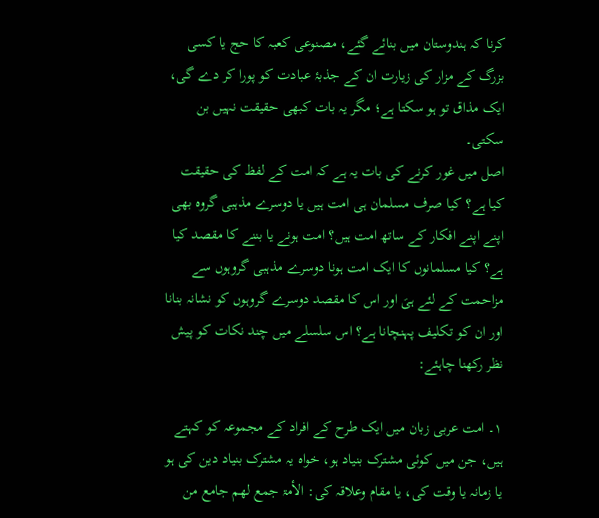کرنا کہ ہندوستان میں بنائے گئے، مصنوعی کعبہ کا حج یا کسی بزرگ کے مزار کی زیارت ان کے جذبۂ عبادت کو پورا کر دے گی، ایک مذاق تو ہو سکتا ہے؛ مگر یہ بات کبھی حقیقت نہیں بن سکتی۔
اصل میں غور کرنے کی بات یہ ہے کہ امت کے لفظ کی حقیقت کیا ہے؟ کیا صرف مسلمان ہی امت ہیں یا دوسرے مذہبی گروہ بھی اپنے اپنے افکار کے ساتھ امت ہیں؟ امت ہونے یا بننے کا مقصد کیا ہے؟ کیا مسلمانوں کا ایک امت ہونا دوسرے مذہبی گروہوں سے مزاحمت کے لئے ہیَ اور اس کا مقصد دوسرے گروہوں کو نشانہ بنانا اور ان کو تکلیف پہنچانا ہے؟ اس سلسلے میں چند نکات کو پیش نظر رکھنا چاہئے:

۱۔ امت عربی زبان میں ایک طرح کے افراد کے مجموعہ کو کہتے ہیں، جن میں کوئی مشترک بنیاد ہو، خواہ یہ مشترک بنیاد دین کی ہو یا زمانہ یا وقت کی، یا مقام وعلاقہ کی: الأمۃ جمع لھم جامع من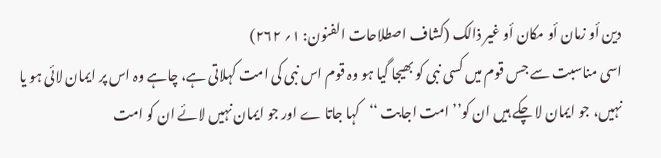دین أو زمان أو مکان أو غیر ذالک (کشاف اصطلاحات الفنون: ۱؍ ۲۶۲)
اسی مناسبت سے جس قوم میں کسی نبی کو بھیجا گیا ہو وہ قوم اس نبی کی امت کہلاتی ہے، چاہے وہ اس پر ایمان لائی ہو یا نہیں، جو ایمان لا چکے ہیں ان کو’’ امت اجابت ‘‘کہا جاتا ے اور جو ایمان نہیں لائے ان کو امت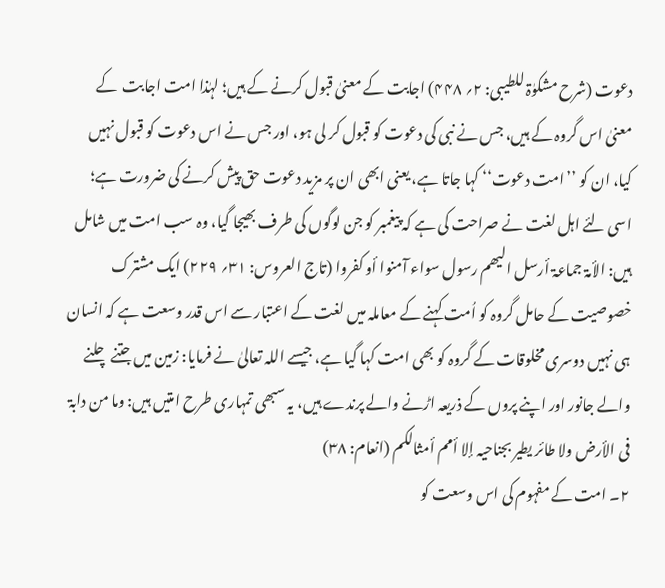دعوت (شرح مشکوٰۃ للطیبی: ۲؍ ۴۴۸) اجابت کے معنیٰ قبول کرنے کے ہیں؛ لہٰذا امت اجابت  کے معنیٰ اس گروہ کے ہیں، جس نے نبی کی دعوت کو قبول کر لی ہو، اور جس نے اس دعوت کو قبول نہیں کیا، ان کو ’’امت دعوت‘‘ کہا جاتا ہے، یعنی ابھی ان پر مزید دعوت حق پیش کرنے کی ضرورت ہے؛ اسی لئے اہل لغت نے صراحت کی ہے کہ پیغمبر کو جن لوگوں کی طرف بھیجا گیا، وہ سب امت میں شامل ہیں: الأمۃ جماعۃ أرسل الیھم رسول سواء آمنوا أو کفروا (تاج العروس: ۳۱؍ ۲۲۹) ایک مشترک خصوصیت کے حامل گروہ کو اُمت کہنے کے معاملہ میں لغت کے اعتبار سے اس قدر وسعت ہے کہ انسان ہی نہیں دوسری مخلوقات کے گروہ کو بھی امت کہا گیا ہے، جیسے اللہ تعالیٰ نے فرمایا: زمین میں جتنے چلنے والے جانور اور اپنے پروں کے ذریعہ اڑنے والے پرندے ہیں، یہ سبھی تمہاری طرح امتیں ہیں: وما من دابۃ فی الأرض ولا طائر یطیر بجناحیہ إلا أمم أمثالکم (انعام: ۳۸)
۲۔ امت کے مفہوم کی اس وسعت کو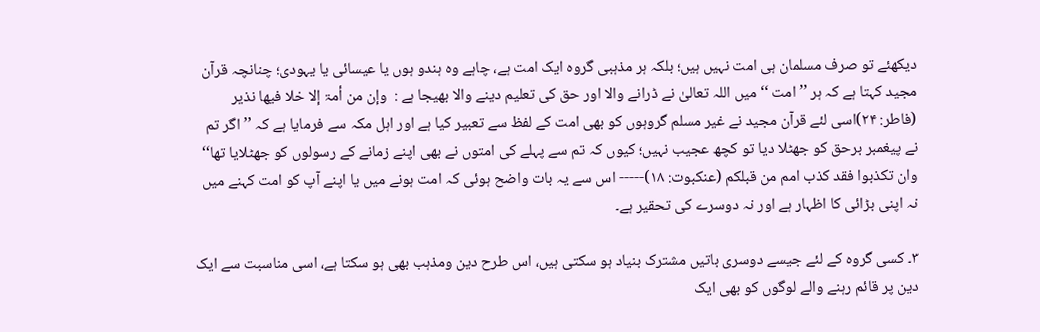دیکھئے تو صرف مسلمان ہی امت نہیں ہیں؛ بلکہ ہر مذہبی گروہ ایک امت ہے، چاہے وہ ہندو ہوں یا عیسائی یا یہودی؛ چنانچہ قرآن مجید کہتا ہے کہ ہر ’’امت ‘‘ میں اللہ تعالیٰ نے ڈرانے والا اور حق کی تعلیم دینے والا بھیجا ہے :  وإن من أمۃ إلا خلا فیھا نذیر (فاطر: ۲۴)اسی لئے قرآن مجید نے غیر مسلم گروہوں کو بھی امت کے لفظ سے تعبیر کیا ہے اور اہل مکہ سے فرمایا ہے کہ ’’ اگر تم نے پیغمبر برحق کو جھٹلا دیا تو کچھ عجیب نہیں؛ کیوں کہ تم سے پہلے کی امتوں نے بھی اپنے زمانے کے رسولوں کو جھٹلایا تھا‘‘ وان تکذبوا فقد کذب امم من قبلکم (عنکبوت: ۱۸)----- اس سے یہ بات واضح ہوئی کہ امت ہونے میں یا اپنے آپ کو امت کہنے میں نہ اپنی بڑائی کا اظہار ہے اور نہ دوسرے کی تحقیر ہے۔

۳۔ کسی گروہ کے لئے جیسے دوسری باتیں مشترک بنیاد ہو سکتی ہیں، اس طرح دین ومذہب بھی ہو سکتا ہے، اسی مناسبت سے ایک دین پر قائم رہنے والے لوگوں کو بھی ایک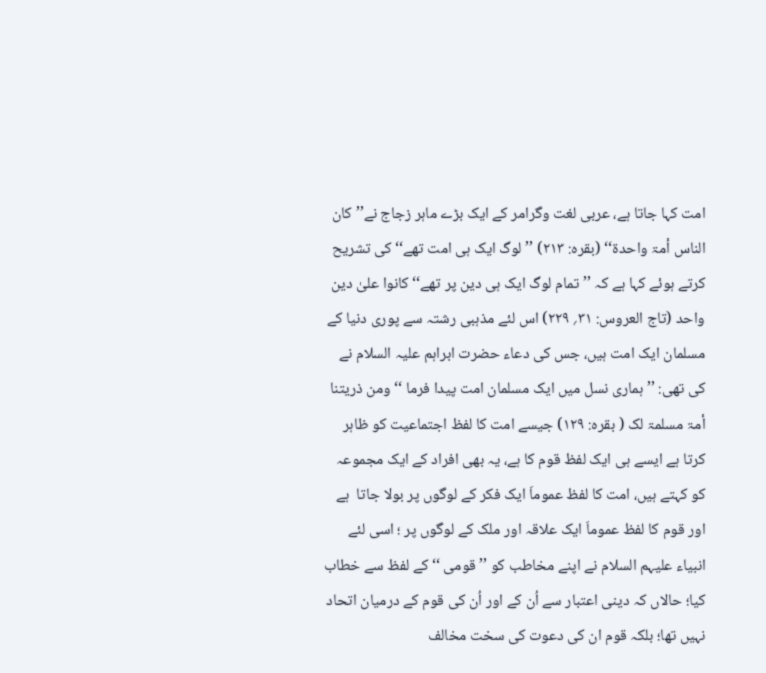امت کہا جاتا ہے، عربی لغت وگرامر کے ایک بڑے ماہر زجاج نے’’ کان الناس أمۃ واحدۃ‘‘ (بقرہ: ۲۱۳) ’’ لوگ ایک ہی امت تھے‘‘ کی تشریح کرتے ہوئے کہا ہے کہ ’’ تمام لوگ ایک ہی دین پر تھے‘‘ کانوا علیٰ دین واحد (تاج العروس: ۳۱؍ ۲۲۹) اس لئے مذہبی رشتہ سے پوری دنیا کے مسلمان ایک امت ہیں، جس کی دعاء حضرت ابراہم علیہ السلام نے کی تھی: ’’ ہماری نسل میں ایک مسلمان امت پیدا فرما ‘‘ ومن ذریتنا أمۃ مسلمۃ لک ( بقرہ: ۱۲۹) جیسے امت کا لفظ اجتماعیت کو ظاہر کرتا ہے ایسے ہی ایک لفظ قوم کا ہے، یہ بھی افراد کے ایک مجموعہ کو کہتے ہیں، امت کا لفظ عموماَ ایک فکر کے لوگوں پر بولا جاتا  ہے اور قوم کا لفظ عموماَ ایک علاقہ اور ملک کے لوگوں پر ؛ اسی لئے انبیاء علیہم السلام نے اپنے مخاطب کو ’’ قومی ‘‘ کے لفظ سے خطاب کیا؛ حالاں کہ دینی اعتبار سے اُن کے اور اُن کی قوم کے درمیان اتحاد نہیں تھا؛ بلکہ قوم ان کی دعوت کی سخت مخالف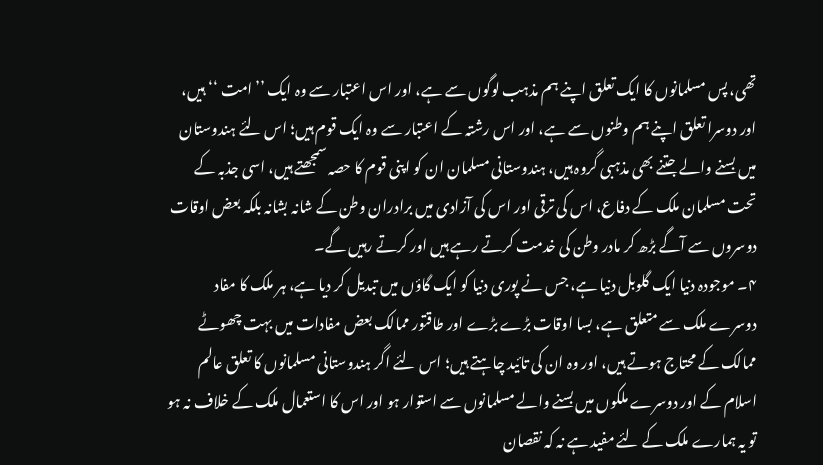تھی، پس مسلمانوں کا ایک تعلق اپنے ہم مذہب لوگوں سے ہے، اور اس اعتبار سے وہ ایک ’’امت ‘‘ ہیں، اور دوسرا تعلق اپنے ہم وطنوں سے ہے، اور اس رشتہ کے اعتبار سے وہ ایک قوم ہیں؛ اس لئے ہندوستان میں بسنے والے جتنے بھی مذہبی گروہ ہیں، ہندوستانی مسلمان ان کو اپنی قوم کا حصہ سمجھتے ہیں، اسی جذبہ کے تحت مسلمان ملک کے دفاع، اس کی ترقی اور اس کی آزادی میں برادران وطن کے شانہ بشانہ بلکہ بعض اوقات دوسروں سے آگے بڑھ کر مادر وطن کی خدمت کرتے رہے ہیں اور کرتے رہیں گے۔
۴۔ موجودہ دنیا ایک گلوبل دنیا ہے، جس نے پوری دنیا کو ایک گاؤں میں تبدیل کر دیا ہے، ہر ملک کا مفاد دوسرے ملک سے متعلق ہے، بسا اوقات بڑے بڑے اور طاقتور ممالک بعض مفادات میں بہت چھوٹے ممالک کے محتاج ہوتے ہیں، اور وہ ان کی تائید چاہتے ہیں؛ اس لئے اگر ہندوستانی مسلمانوں کا تعلق عالم اسلام کے اور دوسرے ملکوں میں بسنے والے مسلمانوں سے استوار ہو اور اس کا استعمال ملک کے خلاف نہ ہو تو یہ ہمارے ملک کے لئے مفید ہے نہ کہ نقصان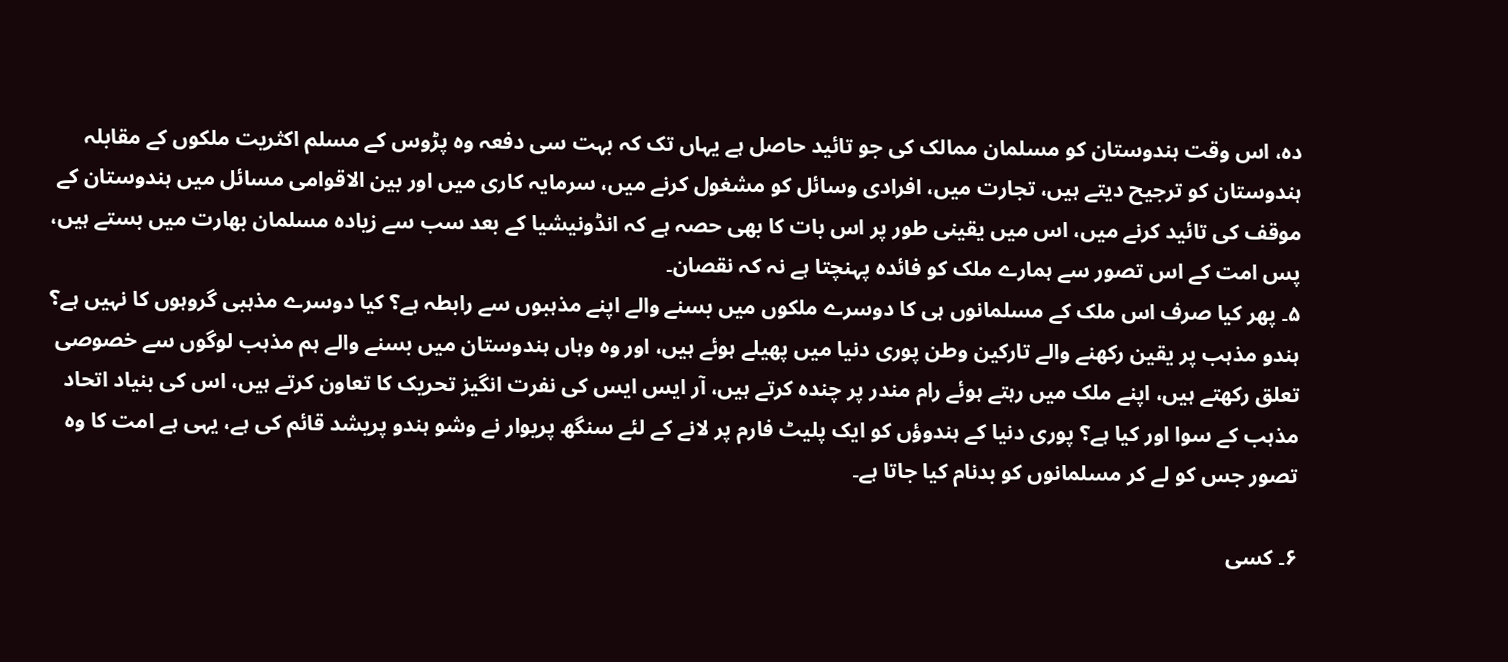دہ، اس وقت ہندوستان کو مسلمان ممالک کی جو تائید حاصل ہے یہاں تک کہ بہت سی دفعہ وہ پڑوس کے مسلم اکثریت ملکوں کے مقابلہ ہندوستان کو ترجیح دیتے ہیں، تجارت میں، افرادی وسائل کو مشغول کرنے میں، سرمایہ کاری میں اور بین الاقوامی مسائل میں ہندوستان کے موقف کی تائید کرنے میں، اس میں یقینی طور پر اس بات کا بھی حصہ ہے کہ انڈونیشیا کے بعد سب سے زیادہ مسلمان بھارت میں بستے ہیں، پس امت کے اس تصور سے ہمارے ملک کو فائدہ پہنچتا ہے نہ کہ نقصان۔
۵۔ پھر کیا صرف اس ملک کے مسلمانوں ہی کا دوسرے ملکوں میں بسنے والے اپنے مذہبوں سے رابطہ ہے؟ کیا دوسرے مذہبی گروہوں کا نہیں ہے؟ ہندو مذہب پر یقین رکھنے والے تارکین وطن پوری دنیا میں پھیلے ہوئے ہیں، اور وہ وہاں ہندوستان میں بسنے والے ہم مذہب لوگوں سے خصوصی تعلق رکھتے ہیں، اپنے ملک میں رہتے ہوئے رام مندر پر چندہ کرتے ہیں، آر ایس ایس کی نفرت انگیز تحریک کا تعاون کرتے ہیں، اس کی بنیاد اتحاد مذہب کے سوا اور کیا ہے؟ پوری دنیا کے ہندوؤں کو ایک پلیٹ فارم پر لانے کے لئے سنگھ پریوار نے وشو ہندو پریشد قائم کی ہے، یہی ہے امت کا وہ تصور جس کو لے کر مسلمانوں کو بدنام کیا جاتا ہے۔

۶۔ کسی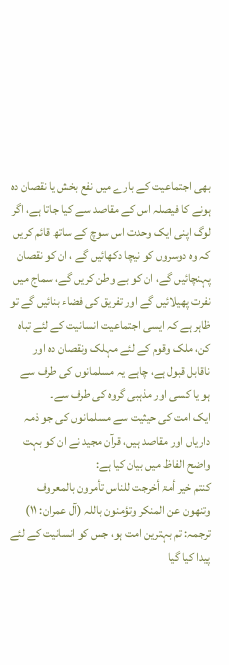بھی اجتماعیت کے بارے میں نفع بخش یا نقصان دہ ہونے کا فیصلہ اس کے مقاصد سے کیا جاتا ہے، اگر لوگ اپنی ایک وحدت اس سوچ کے ساتھ قائم کریں کہ وہ دوسروں کو نیچا دکھائیں گے ، ان کو نقصان پہنچائیں گے، ان کو بے وطن کریں گے، سماج میں نفرت پھیلائیں گے اور تفریق کی فضاء بنائیں گے تو ظاہر ہے کہ ایسی اجتماعیت انسانیت کے لئے تباہ کن، ملک وقوم کے لئے مہلک ونقصان دہ اور ناقابل قبول ہے، چاہے یہ مسلمانوں کی طرف سے ہو یا کسی اور مذہبی گروہ کی طرف سے۔
ایک امت کی حیثیت سے مسلمانوں کی جو ذمہ داریاں اور مقاصد ہیں، قرآن مجید نے ان کو بہت واضح الفاظ میں بیان کیا ہے:
کنتم خیر أمۃ أخرجت للناس تأمرون بالمعروف وتنھون عن المنکر وتؤمنون باللہ (آل عمران: ۱۱)
ترجمہ: تم بہترین امت ہو، جس کو انسانیت کے لئے پیدا کیا گیا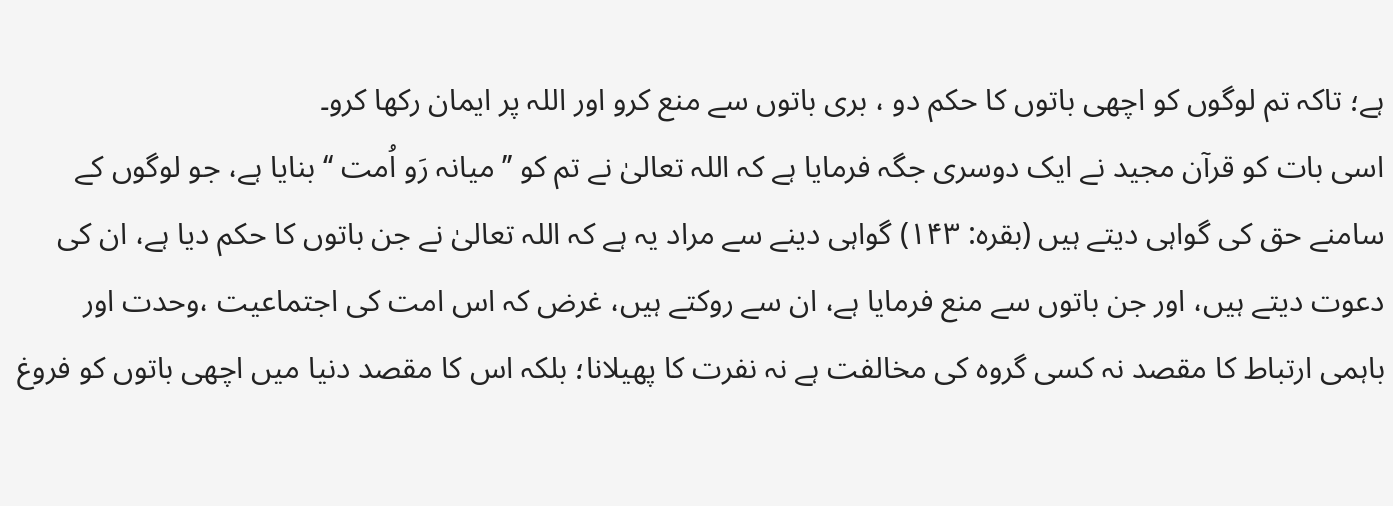ہے؛ تاکہ تم لوگوں کو اچھی باتوں کا حکم دو ، بری باتوں سے منع کرو اور اللہ پر ایمان رکھا کرو۔
اسی بات کو قرآن مجید نے ایک دوسری جگہ فرمایا ہے کہ اللہ تعالیٰ نے تم کو ’’ میانہ رَو اُمت ‘‘ بنایا ہے، جو لوگوں کے سامنے حق کی گواہی دیتے ہیں (بقرہ: ۱۴۳) گواہی دینے سے مراد یہ ہے کہ اللہ تعالیٰ نے جن باتوں کا حکم دیا ہے، ان کی دعوت دیتے ہیں، اور جن باتوں سے منع فرمایا ہے، ان سے روکتے ہیں، غرض کہ اس امت کی اجتماعیت ،وحدت اور باہمی ارتباط کا مقصد نہ کسی گروہ کی مخالفت ہے نہ نفرت کا پھیلانا؛ بلکہ اس کا مقصد دنیا میں اچھی باتوں کو فروغ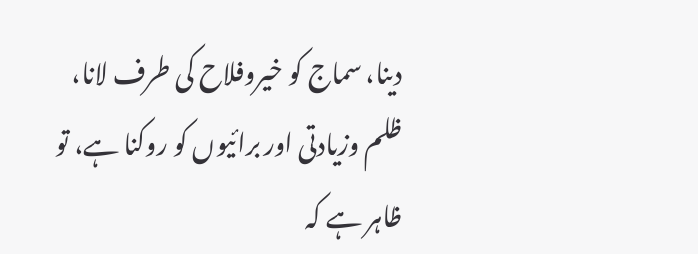دینا، سماج کو خیروفلاح کی طرف لانا، ظلم وزیادتی اور برائیوں کو روکنا ہے، تو ظاہر ہے کہ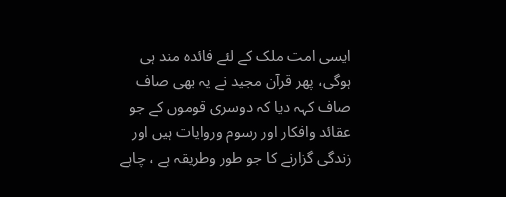ایسی امت ملک کے لئے فائدہ مند ہی ہوگی، پھر قرآن مجید نے یہ بھی صاف صاف کہہ دیا کہ دوسری قوموں کے جو عقائد وافکار اور رسوم وروایات ہیں اور زندگی گزارنے کا جو طور وطریقہ ہے ، چاہے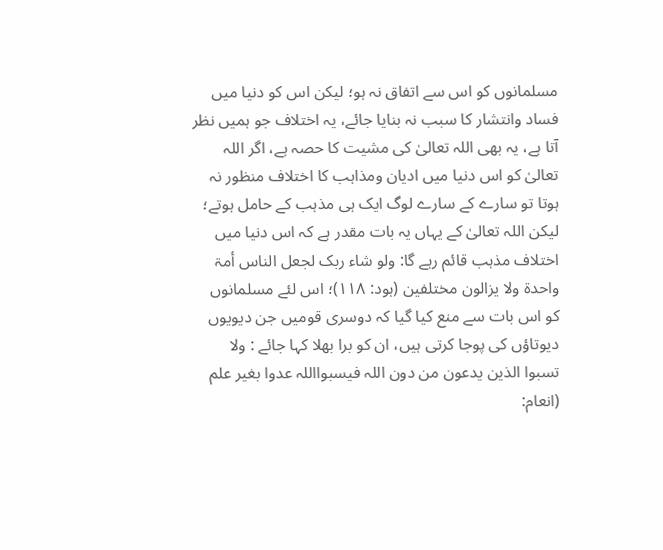مسلمانوں کو اس سے اتفاق نہ ہو؛ لیکن اس کو دنیا میں فساد وانتشار کا سبب نہ بنایا جائے، یہ اختلاف جو ہمیں نظر آتا ہے، یہ بھی اللہ تعالیٰ کی مشیت کا حصہ ہے، اگر اللہ تعالیٰ کو اس دنیا میں ادیان ومذاہب کا اختلاف منظور نہ ہوتا تو سارے کے سارے لوگ ایک ہی مذہب کے حامل ہوتے؛ لیکن اللہ تعالیٰ کے یہاں یہ بات مقدر ہے کہ اس دنیا میں اختلاف مذہب قائم رہے گا: ولو شاء ربک لجعل الناس أمۃ واحدۃ ولا یزالون مختلفین (ہود: ۱۱۸)؛ اس لئے مسلمانوں کو اس بات سے منع کیا گیا کہ دوسری قومیں جن دیویوں دیوتاؤں کی پوجا کرتی ہیں، ان کو برا بھلا کہا جائے : ولا تسبوا الذین یدعون من دون اللہ فیسبوااللہ عدوا بغیر علم (انعام: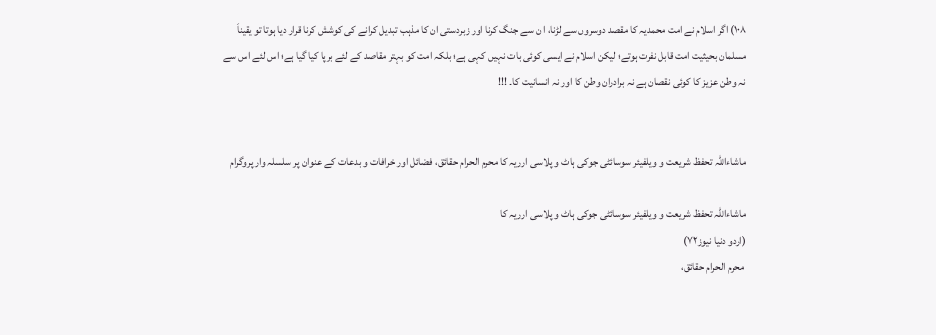۱۰۸) اگر اسلام نے امت محمدیہ کا مقصد دوسروں سے لڑنا، ا ن سے جنگ کرنا اور زبردستی ان کا مذہب تبدیل کرانے کی کوشش کرنا قرار دیا ہوتا تو یقیناَ مسلمان بحیثیت امت قابل نفرت ہوتے؛ لیکن اسلام نے ایسی کوئی بات نہیں کہی ہے؛ بلکہ امت کو بہتر مقاصد کے لئے برپا کیا گیا ہے؛ اس لئے اس سے نہ وطن عزیز کا کوئی نقصان ہے نہ برادران وطن کا اور نہ انسانیت کا۔ !!!


ماشاءاللہ تحفظ شریعت و ویلفیئر سوسائٹی جوکی ہاٹ و پلاسی ارریہ کا محرم الحرام حقائق، فضائل اور خرافات و بدعات کے عنوان پر سلسلہ وار پروگرام

ماشاءاللہ تحفظ شریعت و ویلفیئر سوسائٹی جوکی ہاٹ و پلاسی ارریہ کا
(اردو دنیا نیوز۷۲)
 محرم الحرام حقائق،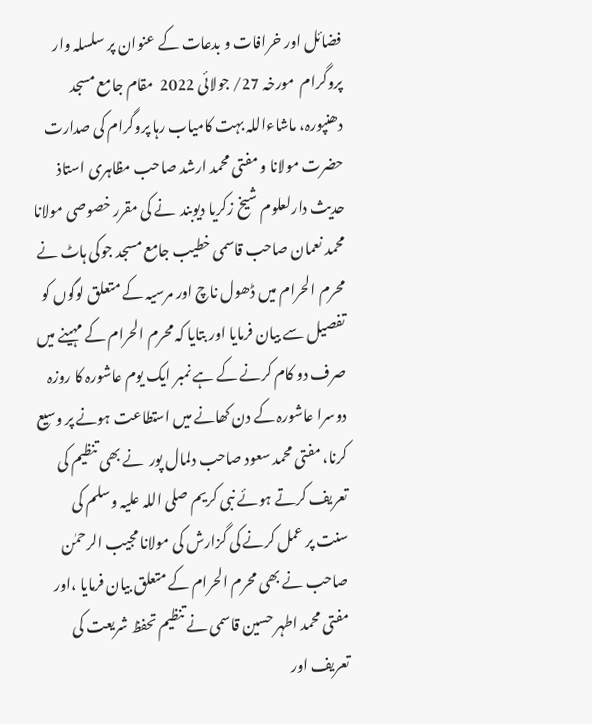فضائل اور خرافات و بدعات کے عنوان پر سلسلہ وار  پروگرام  مورخہ 27/ جولائی 2022  مقام جامع مسجد دھنپورہ، ماشاءاللہ بہت کامیاب رہا پروگرام کی صدارت حضرت مولانا و مفتی محمد ارشد صاحب مظاہری استاذ حدیث دارلعلوم شیخ زکریا دیوبند  نے کی مقرر خصوصی مولانا محمد نعمان صاحب قاسمی خطیب جامع مسجد جوکی ہاٹ نے محرم الحرام میں ڈھول ناچ اور مرسیہ کے متعلق لوگوں کو تفصیل سے بیان فرمایا اور بتایا کہ محرم الحرام کے مہینے میں صرف دو کام کرنے کے ہے نمبر ایک یوم عاشورہ کا روزہ دوسرا عاشورہ کے دن کھانے میں استطاعت ہونے پر وسیع کرنا، مفتی محمد سعود صاحب دلمال پور  نے بھی تنظیم کی تعریف کرتے ہوئے نبی کریم صلی اللہ علیہ وسلم کی سنت پر عمل کرنے کی گزارش کی مولانا مجیب الرحمٰن صاحب نے بھی محرم الحرام کے متعلق بیان فرمایا ،اور مفتی محمد اطہر حسین قاسمی نے تنظیم تحفظ شریعت کی تعریف اور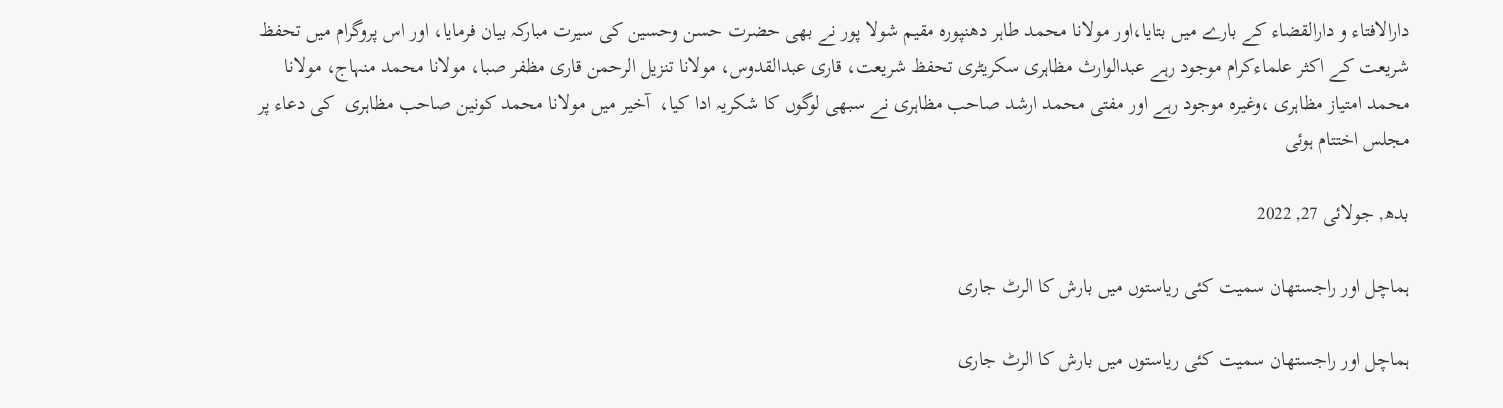دارالافتاء و دارالقضاء کے بارے میں بتایا،اور مولانا محمد طاہر دھنپورہ مقیم شولا پور نے بھی حضرت حسن وحسین کی سیرت مبارکہ بیان فرمایا، اور اس پروگرام میں تحفظ شریعت کے اکثر علماءکرام موجود رہے عبدالوارث مظاہری سکریٹری تحفظ شریعت، قاری عبدالقدوس، مولانا تنزیل الرحمن قاری مظفر صبا، مولانا محمد منہاج، مولانا محمد امتیاز مظاہری ،وغیرہ موجود رہے اور مفتی محمد ارشد صاحب مظاہری نے سبھی لوگوں کا شکریہ ادا کیا،  آخیر میں مولانا محمد کونین صاحب مظاہری  کی دعاء پر مجلس اختتام ہوئی

بدھ, جولائی 27, 2022

ہماچل اور راجستھان سمیت کئی ریاستوں میں بارش کا الرٹ جاری

ہماچل اور راجستھان سمیت کئی ریاستوں میں بارش کا الرٹ جاری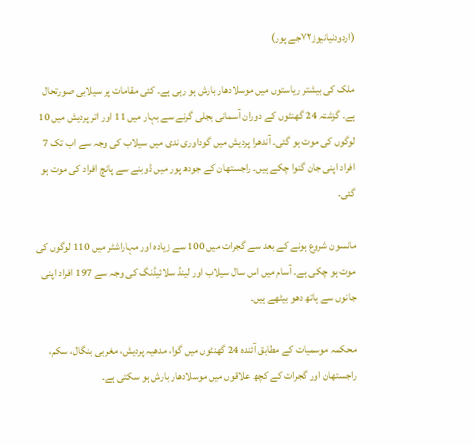(اردودنیانیوز٧٢جے پور)

ملک کی بیشتر ریاستوں میں موسلادھار بارش ہو رہی ہے۔ کئی مقامات پر سیلابی صورتحال ہے۔ گزشتہ 24 گھنٹوں کے دوران آسمانی بجلی گرنے سے بہار میں 11 اور اتر پردیش میں 10 لوگوں کی موت ہو گئی۔ آندھرا پردیش میں گوداوری ندی میں سیلاب کی وجہ سے اب تک 7 افراد اپنی جان گنوا چکے ہیں۔ راجستھان کے جودھ پور میں ڈوبنے سے پانچ افراد کی موت ہو گئی۔

مانسون شروع ہونے کے بعد سے گجرات میں 100 سے زیادہ اور مہاراشٹر میں 110 لوگوں کی موت ہو چکی ہے۔ آسام میں اس سال سیلاب اور لینڈ سلائیڈنگ کی وجہ سے 197 افراد اپنی جانوں سے ہاتھ دھو بیٹھے ہیں۔

محکمہ موسمیات کے مطابق آئندہ 24 گھنٹوں میں گوا، مدھیہ پردیش، مغربی بنگال، سکم، راجستھان اور گجرات کے کچھ علاقوں میں موسلادھار بارش ہو سکتی ہے۔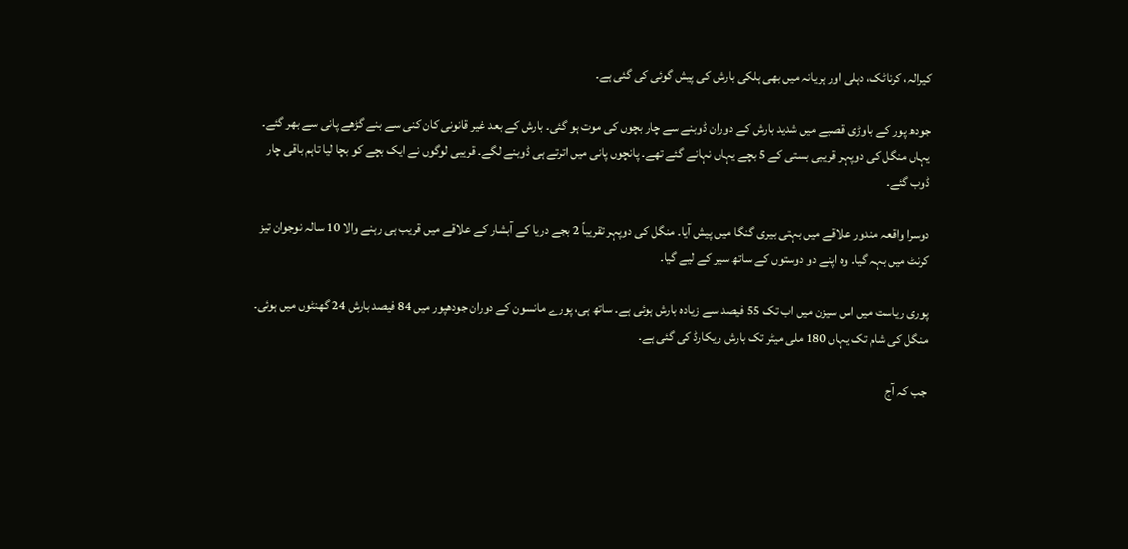کیرالہ، کرناٹک، دہلی اور ہریانہ میں بھی ہلکی بارش کی پیش گوئی کی گئی ہے۔

جودھ پور کے باوڑی قصبے میں شدید بارش کے دوران ڈوبنے سے چار بچوں کی موت ہو گئی۔ بارش کے بعد غیر قانونی کان کنی سے بنے گڑھے پانی سے بھر گئے۔ یہاں منگل کی دوپہر قریبی بستی کے 5 بچے یہاں نہانے گئے تھے۔ پانچوں پانی میں اترتے ہی ڈوبنے لگے۔ قریبی لوگوں نے ایک بچے کو بچا لیا تاہم باقی چار ڈوب گئے۔

دوسرا واقعہ مندور علاقے میں بہتی بیری گنگا میں پیش آیا۔ منگل کی دوپہر تقریباً 2 بجے دریا کے آبشار کے علاقے میں قریب ہی رہنے والا 10 سالہ نوجوان تیز کرنٹ میں بہہ گیا۔ وہ اپنے دو دوستوں کے ساتھ سیر کے لیے گیا۔

پوری ریاست میں اس سیزن میں اب تک 55 فیصد سے زیادہ بارش ہوئی ہے۔ ساتھ ہی، پورے مانسون کے دوران جودھپور میں 84 فیصد بارش 24 گھنٹوں میں ہوئی۔ منگل کی شام تک یہاں 180 ملی میٹر تک بارش ریکارڈ کی گئی ہے۔

جب کہ آج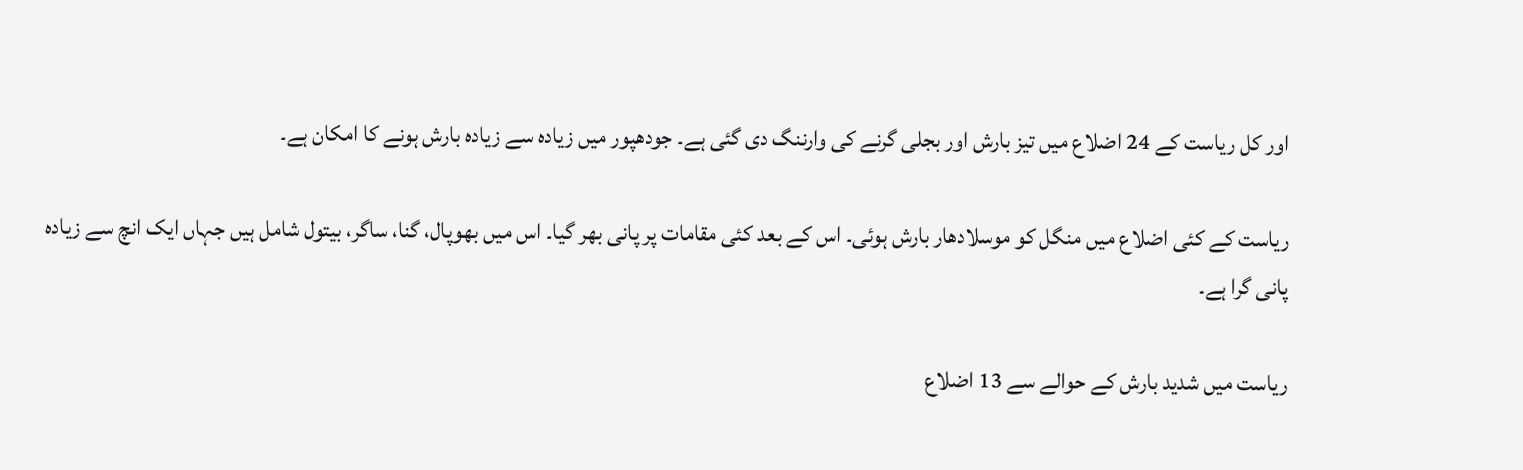اور کل ریاست کے 24 اضلاع میں تیز بارش اور بجلی گرنے کی وارننگ دی گئی ہے۔ جودھپور میں زیادہ سے زیادہ بارش ہونے کا امکان ہے۔

ریاست کے کئی اضلاع میں منگل کو موسلادھار بارش ہوئی۔ اس کے بعد کئی مقامات پر پانی بھر گیا۔ اس میں بھوپال، گنا، ساگر، بیتول شامل ہیں جہاں ایک انچ سے زیادہ پانی گرا ہے۔

ریاست میں شدید بارش کے حوالے سے 13 اضلاع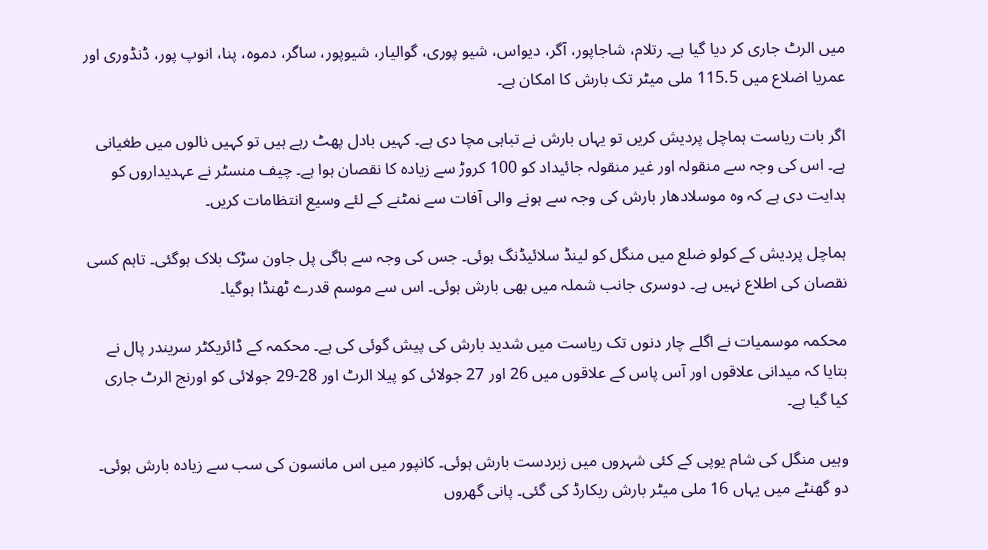میں الرٹ جاری کر دیا گیا ہے۔ رتلام، شاجاپور، آگر، دیواس، شیو پوری، گوالیار، شیوپور، ساگر، دموہ، پنا، انوپ پور، ڈنڈوری اور عمریا اضلاع میں 115.5 ملی میٹر تک بارش کا امکان ہے۔

اگر بات ریاست ہماچل پردیش کریں تو یہاں بارش نے تباہی مچا دی ہے۔ کہیں بادل پھٹ رہے ہیں تو کہیں نالوں میں طغیانی ہے۔ اس کی وجہ سے منقولہ اور غیر منقولہ جائیداد کو 100 کروڑ سے زیادہ کا نقصان ہوا ہے۔ چیف منسٹر نے عہدیداروں کو ہدایت دی ہے کہ وہ موسلادھار بارش کی وجہ سے ہونے والی آفات سے نمٹنے کے لئے وسیع انتظامات کریں۔

ہماچل پردیش کے کولو ضلع میں منگل کو لینڈ سلائیڈنگ ہوئی۔ جس کی وجہ سے باگی پل جاون سڑک بلاک ہوگئی۔ تاہم کسی نقصان کی اطلاع نہیں ہے۔ دوسری جانب شملہ میں بھی بارش ہوئی۔ اس سے موسم قدرے ٹھنڈا ہوگیا۔

محکمہ موسمیات نے اگلے چار دنوں تک ریاست میں شدید بارش کی پیش گوئی کی ہے۔ محکمہ کے ڈائریکٹر سریندر پال نے بتایا کہ میدانی علاقوں اور آس پاس کے علاقوں میں 26 اور 27 جولائی کو پیلا الرٹ اور 28-29 جولائی کو اورنج الرٹ جاری کیا گیا ہے۔

وہیں منگل کی شام یوپی کے کئی شہروں میں زبردست بارش ہوئی۔ کانپور میں اس مانسون کی سب سے زیادہ بارش ہوئی۔ دو گھنٹے میں یہاں 16 ملی میٹر بارش ریکارڈ کی گئی۔ پانی گھروں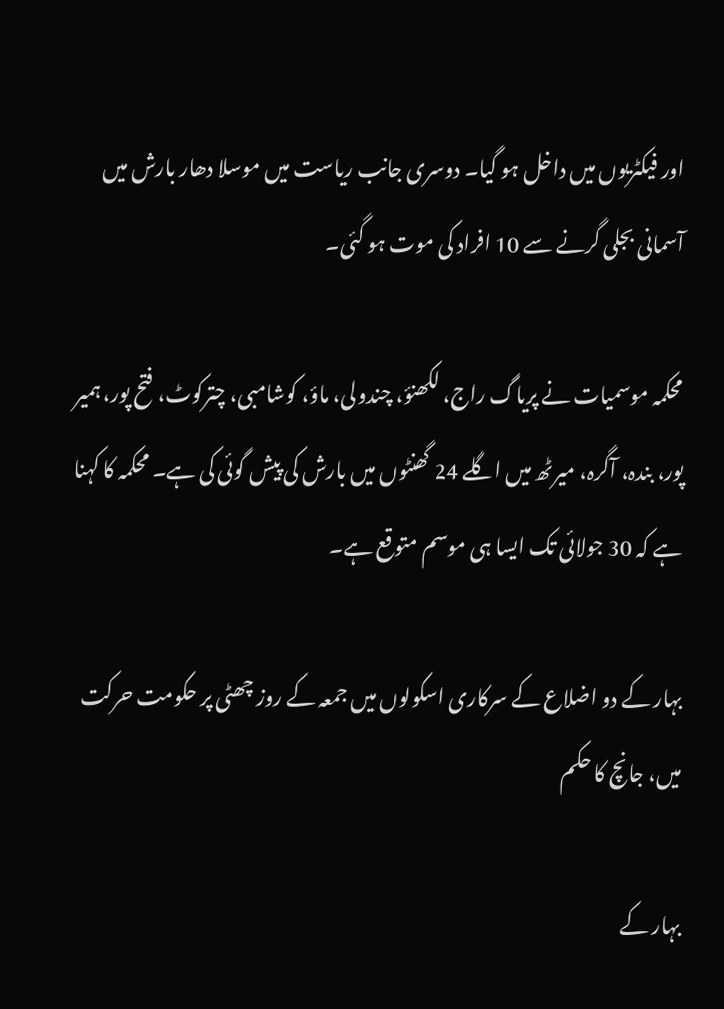اور فیکٹریوں میں داخل ہو گیا۔ دوسری جانب ریاست میں موسلا دھار بارش میں آسمانی بجلی گرنے سے 10 افراد کی موت ہو گئی۔

محکمہ موسمیات نے پریاگ راج، لکھنؤ، چندولی، ماؤ، کوشامبی، چترکوٹ، فتح پور، ہمیر پور، بندہ، آگرہ، میرٹھ میں اگلے 24 گھنٹوں میں بارش کی پیش گوئی کی ہے۔ محکمہ کا کہنا ہے کہ 30 جولائی تک ایسا ہی موسم متوقع ہے۔

بہار کے دو اضلاع کے سرکاری اسکولوں میں جمعہ کے روز چھٹی پر حکومت حرکت میں، جانچ کا حکم

بہار کے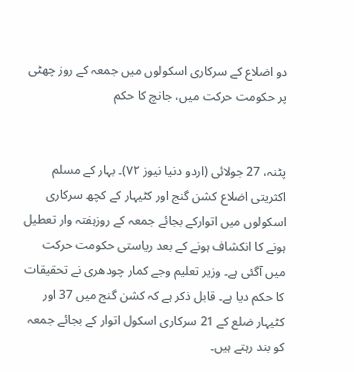دو اضلاع کے سرکاری اسکولوں میں جمعہ کے روز چھٹی پر حکومت حرکت میں، جانچ کا حکم


پٹنہ، 27 جولائی (اردو دنیا نیوز ۷۲)۔ بہار کے مسلم اکثریتی اضلاع کشن گنج اور کٹیہار کے کچھ سرکاری اسکولوں میں اتوارکے بجائے جمعہ کے روزہفتہ وار تعطیل ہونے کا انکشاف ہونے کے بعد ریاستی حکومت حرکت میں آگئی ہے۔ وزیر تعلیم وجے کمار چودھری نے تحقیقات کا حکم دیا ہے۔ قابل ذکر ہے کہ کشن گنج میں 37 اور کٹیہار ضلع کے 21 سرکاری اسکول اتوار کے بجائے جمعہ کو بند رہتے ہیں۔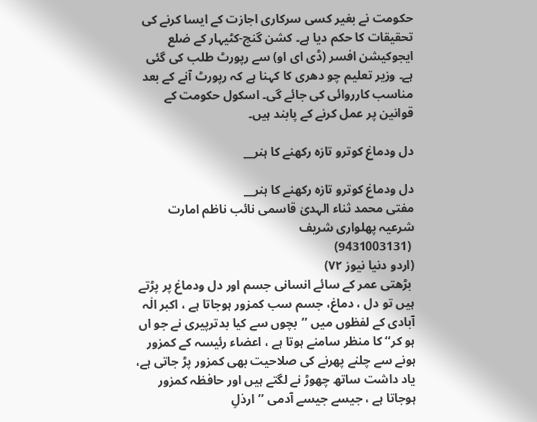حکومت نے بغیر کسی سرکاری اجازت کے ایسا کرنے کی تحقیقات کا حکم دیا ہے۔ کشن گنج-کٹیہار کے ضلع ایجوکیشن افسر (ڈی ای او) سے رپورٹ طلب کی گئی ہے۔ وزیر تعلیم چو دھری کا کہنا ہے کہ رپورٹ آنے کے بعد مناسب کارروائی کی جائے گی۔ اسکول حکومت کے قوانین پر عمل کرنے کے پابند ہیں۔

دل ودماغ کوترو تازہ رکھنے کا ہنر__

دل ودماغ کوترو تازہ رکھنے کا ہنر__
مفتی محمد ثناء الہدیٰ قاسمی نائب ناظم امارت شرعیہ پھلواری شریف
 (9431003131)
(اردو دنیا نیوز ۷۲)
 بڑھتی عمر کے سائے انسانی جسم اور دل ودماغ پر پڑتے ہیں تو دل ، دماغ، جسم سب کمزور ہوجاتا ہے ، اکبر الٰہ آبادی کے لفظوں میں ’’بچوں سے کیا بدترپیری نے جو اں ہو کر‘‘ کا منظر سامنے ہوتا ہے ، اعضاء رئیسہ کے کمزور ہونے سے چلنے پھرنے کی صلاحیت بھی کمزور پڑ جاتی ہے، یاد داشت ساتھ چھوڑ نے لگتے ہیں اور حافظہ کمزور ہوجاتا ہے ، جیسے جیسے آدمی ’’ارذلِ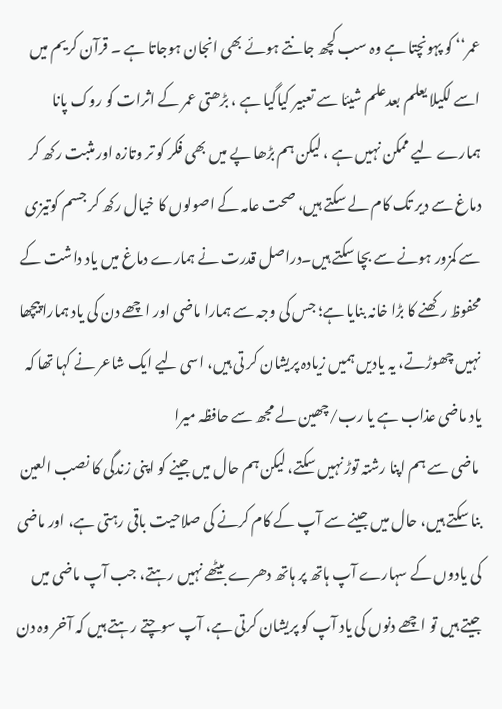عمر‘‘ کو پہونچتا ہے وہ سب کچھ جانتے ہوئے بھی انجان ہوجاتا ہے ۔ قرآن کریم میں اسے لکیلا یعلم بعدعلم شیئا سے تعبیر کیاگیا ہے ، بڑھتی عمر کے اثرات کو روک پانا ہمارے لیے ممکن نہیں ہے ، لیکن ہم بڑھا پے میں بھی فکر کو تر وتازہ اور مثبت رکھ کر دماغ سے دیر تک کام لے سکتے ہیں، صحت عامہ کے اصولوں کا خیال رکھ کر جسم کوتیزی سے کمزور ہونے سے بچا سکتے ہیں۔دراصل قدرت نے ہمارے دماغ میں یاد داشت کے محفوظ رکھنے کا بڑا خانہ بنایا ہے؛ جس کی وجہ سے ہمارا ماضی اور اچھے دن کی یاد ہمارا پیچھا نہیں چھوڑتے، یہ یادیں ہمیں زیادہ پریشان کر تی ہیں، اسی لیے ایک شاعر نے کہا تھا کہ یاد ماضی عذاب ہے یا رب/چھین لے مجھ سے حافظہ میرا
 ماضی سے ہم اپنا رشتہ توڑ نہیں سکتے، لیکن ہم حال میں جینے کو اپنی زندگی کا نصب العین بنا سکتے ہیں، حال میں جینے سے آپ کے کام کرنے کی صلاحیت باقی رہتی ہے، اور ماضی کی یادوں کے سہارے آپ ہاتھ پر ہاتھ دھرے بیٹھے نہیں رہتے، جب آپ ماضی میں جیتے ہیں تو اچھے دنوں کی یاد آپ کو پریشان کرتی ہے، آپ سوچتے رہتے ہیں کہ آخر وہ دن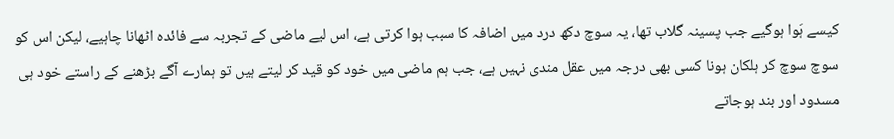کیسے ہَوا ہوگیے جب پسینہ گلاب تھا، یہ سوچ دکھ درد میں اضافہ کا سبب ہوا کرتی ہے، اس لیے ماضی کے تجربہ سے فائدہ اٹھانا چاہیے، لیکن اس کو سوچ سوچ کر ہلکان ہونا کسی بھی درجہ میں عقل مندی نہیں ہے، جب ہم ماضی میں خود کو قید کر لیتے ہیں تو ہمارے آگے بڑھنے کے راستے خود ہی مسدود اور بند ہوجاتے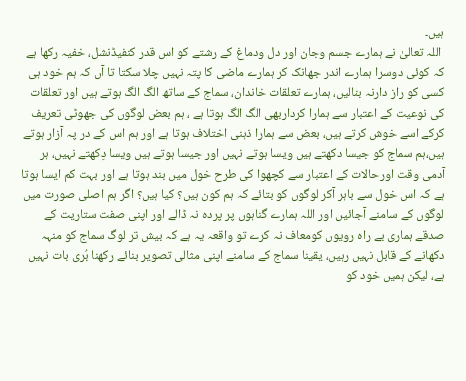ہیں۔
 اللہ تعالیٰ نے ہمارے جسم وجان اور دل ودماغ کے رشتے کو اس قدر کنفیڈنشل، خفیہ رکھا ہے کہ کوئی دوسرا ہمارے اندر جھانک کر ہمارے ماضی کا پتہ نہیں چلا سکتا تا آں کہ ہم خود ہی کسی کو راز دارنہ بنالیں، ہمارے تعلقات خاندان، سماج کے ساتھ الگ الگ ہوتے ہیں اور تعلقات کی نوعیت کے اعتبار سے ہمارا کرداربھی الگ الگ ہوتا ہے ، ہم بعض لوگوں کی جھوٹی تعریف کرکے اسے خوش کرتے ہیں، بعض سے ہمارا ذہنی اختلاف ہوتا ہے اور ہم اس کے در پہ آزار ہوتے ہیں،ہم سماج کو جیسا دکھتے ہیں ویسا ہوتے نہیں اور جیسا ہوتے ہیں ویسا دِکھتے نہیں، ہر آدمی وقت اورحالات کے اعتبار سے کچھوا کی طرح خول میں بند ہوتا ہے اور بہت کم ایسا ہوتا ہے کہ اس خول سے باہر آکر لوگوں کو بتائے کہ ہم کون ہیں؟ کیا ہیں؟ اگر ہم اصلی صورت میں لوگوں کے سامنے آجائیں اور اللہ ہمارے گناہوں پر پردہ نہ ڈالے اور اپنی صفت ستاریت کے صدقے ہماری بے راہ رویوں کومعاف نہ کرے تو واقعہ یہ ہے کہ بیش تر لوگ سماج کو منہہ دکھانے کے قابل نہیں رہیں، یقینا سماج کے سامنے اپنی مثالی تصویر بنائے رکھنا بُری بات نہیں ہے، لیکن ہمیں خود کو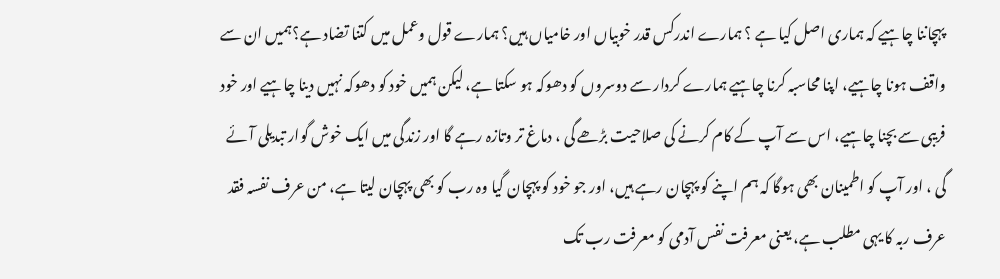پہچاننا چاہیے کہ ہماری اصل کیا ہے ؟ ہمارے اندرکس قدر خوبیاں اور خامیاں ہیں؟ ہمارے قول وعمل میں کتنا تضاد ہے؟ہمیں ان سے واقف ہونا چاہیے، اپنا محاسبہ کرنا چاہیے ہمارے کردار سے دوسروں کو دھوکہ ہو سکتا ہے، لیکن ہمیں خود کو دھوکہ نہیں دینا چاہیے اور خود فریبی سے بچنا چاہیے، اس سے آپ کے کام کرنے کی صلاحیت بڑھے گی ، دماغ تر وتازہ رہے گا اور زندگی میں ایک خوش گوار تبدیلی آئے گی ، اور آپ کو اطمینان بھی ہوگا کہ ہم اپنے کو پہچان رہے ہیں، اور جو خود کو پہچان گیا وہ رب کو بھی پہچان لیتا ہے، من عرف نفسہ فقد عرف ربہ کا یہی مطلب ہے، یعنی معرفت نفس آدمی کو معرفت رب تک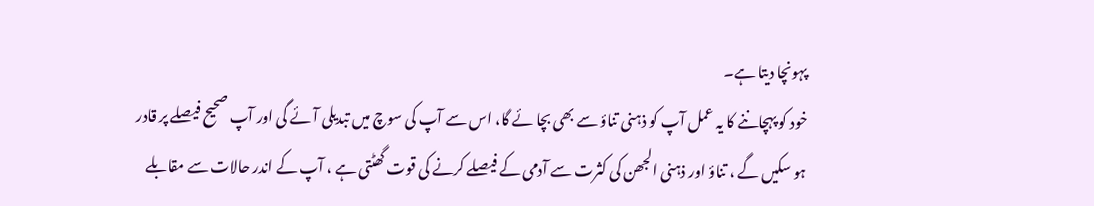پہونچا دیتا ہے۔
خود کو پہچاننے کا یہ عمل آپ کو ذہنی تناؤ سے بھی بچا ئے گا، اس سے آپ کی سوچ میں تبدیلی آئے گی اور آپ صحیح فیصلے پر قادر ہو سکیں گے ، تناؤ اور ذہنی الجھن کی کثرت سے آدمی کے فیصلے کرنے کی قوت گھٹتی ہے ، آپ کے اندر حالات سے مقابلے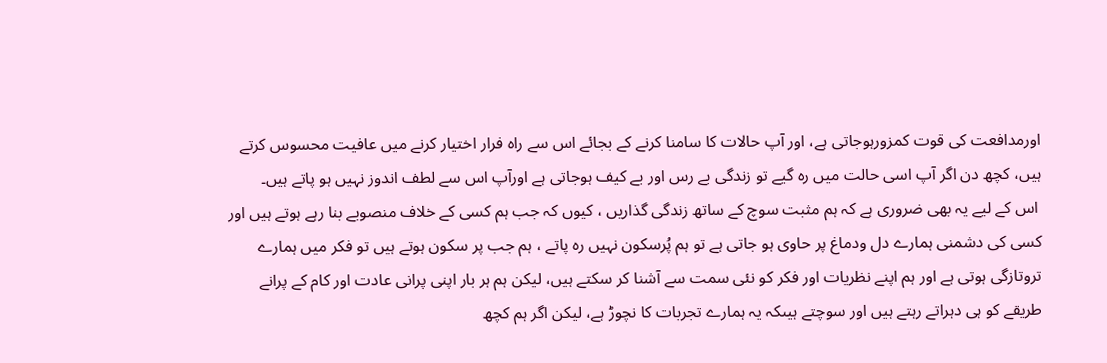اورمدافعت کی قوت کمزورہوجاتی ہے، اور آپ حالات کا سامنا کرنے کے بجائے اس سے راہ فرار اختیار کرنے میں عافیت محسوس کرتے ہیں، کچھ دن اگر آپ اسی حالت میں رہ گیے تو زندگی بے رس اور بے کیف ہوجاتی ہے اورآپ اس سے لطف اندوز نہیں ہو پاتے ہیں۔
 اس کے لیے یہ بھی ضروری ہے کہ ہم مثبت سوچ کے ساتھ زندگی گذاریں ، کیوں کہ جب ہم کسی کے خلاف منصوبے بنا رہے ہوتے ہیں اور کسی کی دشمنی ہمارے دل ودماغ پر حاوی ہو جاتی ہے تو ہم پُرسکون نہیں رہ پاتے ، ہم جب پر سکون ہوتے ہیں تو فکر میں ہمارے تروتازگی ہوتی ہے اور ہم اپنے نظریات اور فکر کو نئی سمت سے آشنا کر سکتے ہیں، لیکن ہم ہر بار اپنی پرانی عادت اور کام کے پرانے طریقے کو ہی دہراتے رہتے ہیں اور سوچتے ہیںکہ یہ ہمارے تجربات کا نچوڑ ہے، لیکن اگر ہم کچھ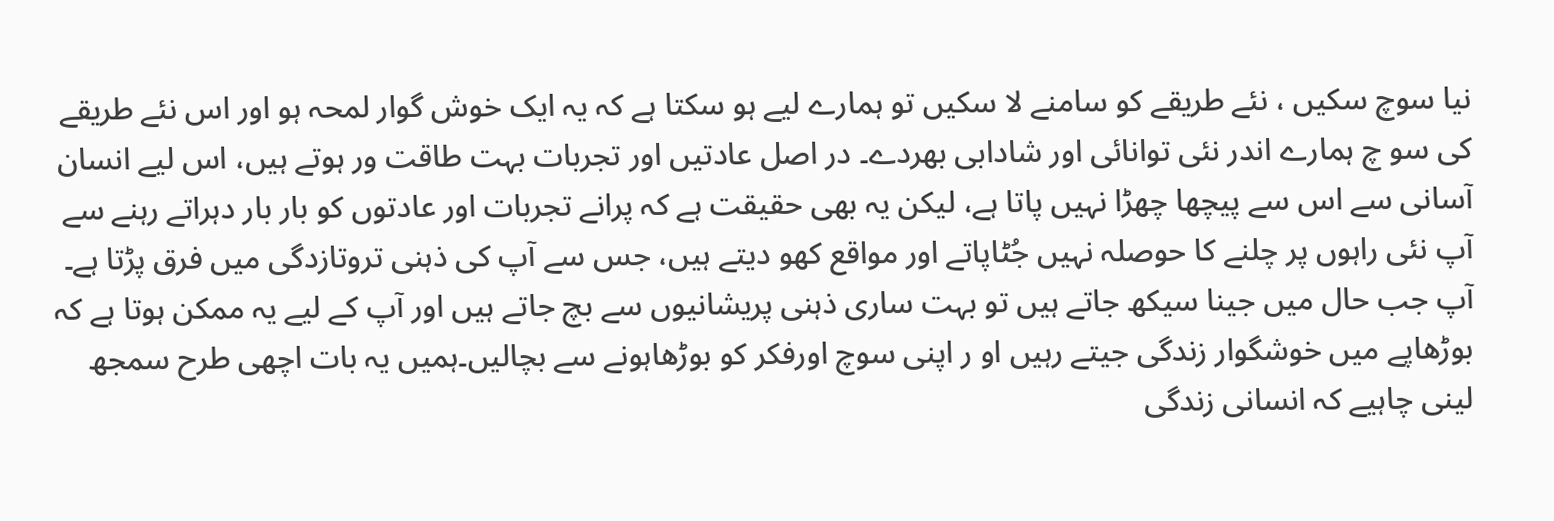نیا سوچ سکیں ، نئے طریقے کو سامنے لا سکیں تو ہمارے لیے ہو سکتا ہے کہ یہ ایک خوش گوار لمحہ ہو اور اس نئے طریقے کی سو چ ہمارے اندر نئی توانائی اور شادابی بھردے۔ در اصل عادتیں اور تجربات بہت طاقت ور ہوتے ہیں، اس لیے انسان آسانی سے اس سے پیچھا چھڑا نہیں پاتا ہے، لیکن یہ بھی حقیقت ہے کہ پرانے تجربات اور عادتوں کو بار بار دہراتے رہنے سے آپ نئی راہوں پر چلنے کا حوصلہ نہیں جُٹاپاتے اور مواقع کھو دیتے ہیں، جس سے آپ کی ذہنی تروتازدگی میں فرق پڑتا ہے۔ آپ جب حال میں جینا سیکھ جاتے ہیں تو بہت ساری ذہنی پریشانیوں سے بچ جاتے ہیں اور آپ کے لیے یہ ممکن ہوتا ہے کہ بوڑھاپے میں خوشگوار زندگی جیتے رہیں او ر اپنی سوچ اورفکر کو بوڑھاہونے سے بچالیں۔ہمیں یہ بات اچھی طرح سمجھ لینی چاہیے کہ انسانی زندگی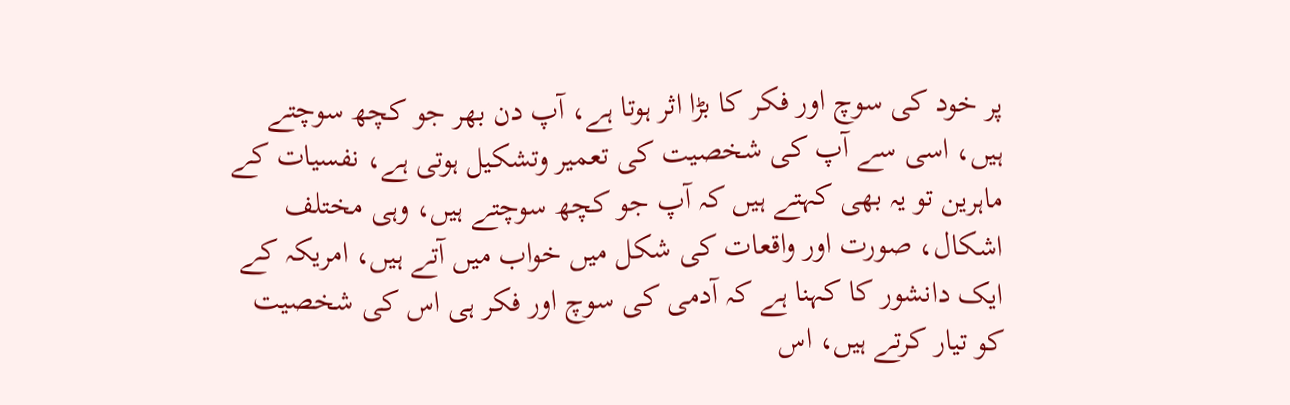پر خود کی سوچ اور فکر کا بڑا اثر ہوتا ہے، آپ دن بھر جو کچھ سوچتے ہیں، اسی سے آپ کی شخصیت کی تعمیر وتشکیل ہوتی ہے، نفسیات کے ماہرین تو یہ بھی کہتے ہیں کہ آپ جو کچھ سوچتے ہیں، وہی مختلف اشکال، صورت اور واقعات کی شکل میں خواب میں آتے ہیں، امریکہ کے ایک دانشور کا کہنا ہے کہ آدمی کی سوچ اور فکر ہی اس کی شخصیت کو تیار کرتے ہیں، اس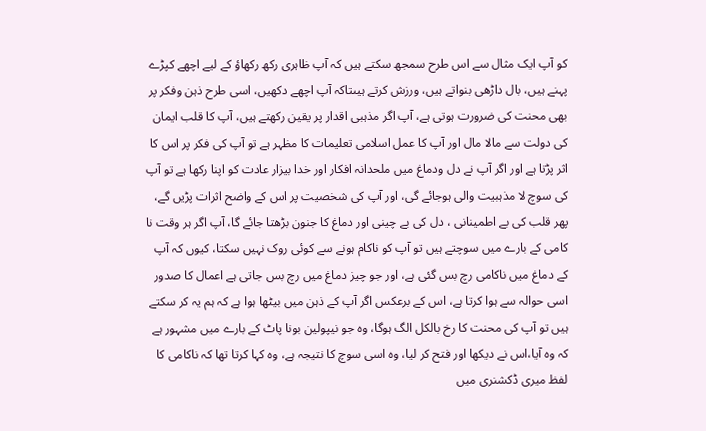کو آپ ایک مثال سے اس طرح سمجھ سکتے ہیں کہ آپ ظاہری رکھ رکھاؤ کے لیے اچھے کپڑے پہنے ہیں، بال داڑھی بنواتے ہیں، ورزش کرتے ہیںتاکہ آپ اچھے دکھیں، اسی طرح ذہن وفکر پر بھی محنت کی ضرورت ہوتی ہے، آپ اگر مذہبی اقدار پر یقین رکھتے ہیں، آپ کا قلب ایمان کی دولت سے مالا مال اور آپ کا عمل اسلامی تعلیمات کا مظہر ہے تو آپ کی فکر پر اس کا اثر پڑتا ہے اور اگر آپ نے دل ودماغ میں ملحدانہ افکار اور خدا بیزار عادت کو اپنا رکھا ہے تو آپ کی سوچ لا مذہبیت والی ہوجائے گی، اور آپ کی شخصیت پر اس کے واضح اثرات پڑیں گے، پھر قلب کی بے اطمینانی ، دل کی بے چینی اور دماغ کا جنون بڑھتا جائے گا، آپ اگر ہر وقت نا کامی کے بارے میں سوچتے ہیں تو آپ کو ناکام ہونے سے کوئی روک نہیں سکتا، کیوں کہ آپ کے دماغ میں ناکامی رچ بس گئی ہے، اور جو چیز دماغ میں رچ بس جاتی ہے اعمال کا صدور اسی حوالہ سے ہوا کرتا ہے، اس کے برعکس اگر آپ کے ذہن میں بیٹھا ہوا ہے کہ ہم یہ کر سکتے ہیں تو آپ کی محنت کا رخ بالکل الگ ہوگا، وہ جو نیپولین بونا پاٹ کے بارے میں مشہور ہے کہ وہ آیا،اس نے دیکھا اور فتح کر لیا، وہ اسی سوچ کا نتیجہ ہے، وہ کہا کرتا تھا کہ ناکامی کا لفظ میری ڈکشنری میں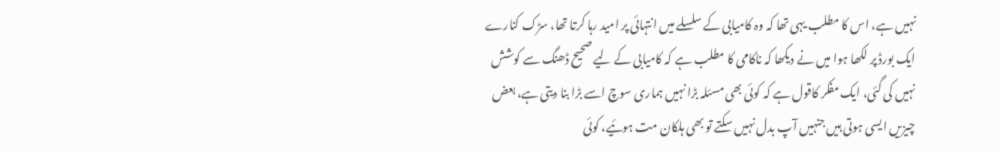نہیں ہے، اس کا مطلب یہی تھا کہ وہ کامیابی کے سلسلے میں انتہائی پر امید رہا کرتا تھا، سڑک کنارے ایک بورڈ پر لکھا ہوا میں نے دیکھا کہ ناکامی کا مطلب ہے کہ کامیابی کے لیے صحیح ڈھنگ سے کوشش نہیں کی گئی، ایک مفکر کاقول ہے کہ کوئی بھی مسئلہ بڑا نہیں ہماری سوچ اسے بڑا بنا دیتی ہے، بعض چیزیں ایسی ہوتی ہیں جنہیں آپ بدل نہیں سکتے تو بھی ہلکان مت ہوئیے، کوئی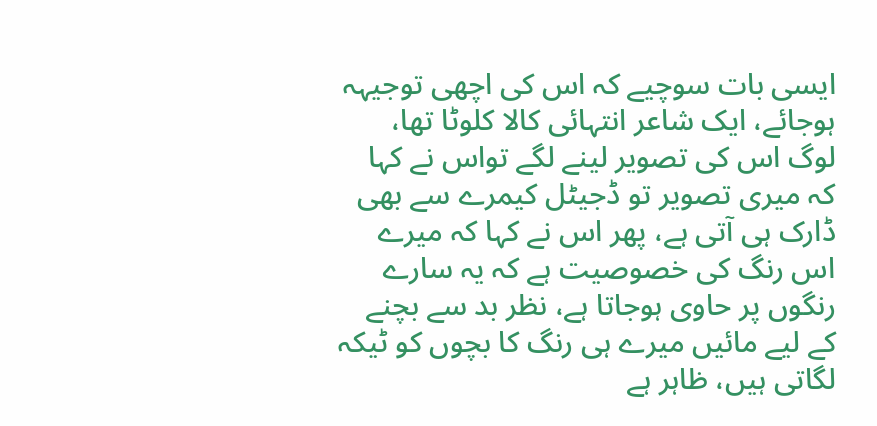ایسی بات سوچیے کہ اس کی اچھی توجیہہ ہوجائے، ایک شاعر انتہائی کالا کلوٹا تھا، لوگ اس کی تصویر لینے لگے تواس نے کہا کہ میری تصویر تو ڈجیٹل کیمرے سے بھی ڈارک ہی آتی ہے، پھر اس نے کہا کہ میرے اس رنگ کی خصوصیت ہے کہ یہ سارے رنگوں پر حاوی ہوجاتا ہے، نظر بد سے بچنے کے لیے مائیں میرے ہی رنگ کا بچوں کو ٹیکہ لگاتی ہیں، ظاہر ہے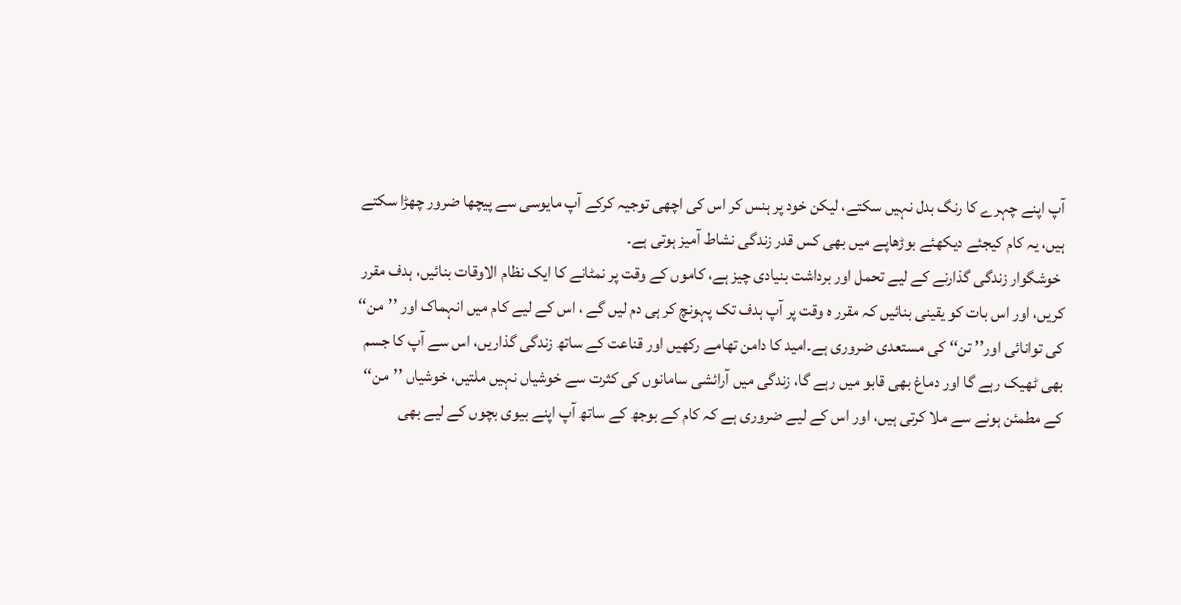آپ اپنے چہرے کا رنگ بدل نہیں سکتے، لیکن خود پر ہنس کر اس کی اچھی توجیہ کرکے آپ مایوسی سے پیچھا ضرور چھڑا سکتے ہیں، یہ کام کیجئے دیکھئے بوڑھاپے میں بھی کس قدر زندگی نشاط آمیز ہوتی ہے۔
 خوشگوار زندگی گذارنے کے لیے تحمل اور برداشت بنیادی چیز ہے، کاموں کے وقت پر نمٹانے کا ایک نظام الاوقات بنائیں، ہدف مقرر کریں، اور اس بات کو یقینی بنائیں کہ مقرر ہ وقت پر آپ ہدف تک پہونچ کر ہی دم لیں گے ، اس کے لیے کام میں انہماک اور ’’من‘‘ کی توانائی اور’’ تن‘‘ کی مستعدی ضروری ہے۔امید کا دامن تھامے رکھیں اور قناعت کے ساتھ زندگی گذاریں، اس سے آپ کا جسم بھی ٹھیک رہے گا اور دماغ بھی قابو میں رہے گا، زندگی میں آرائشی سامانوں کی کثرت سے خوشیاں نہیں ملتیں، خوشیاں ’’من‘‘ کے مطمئن ہونے سے ملا کرتی ہیں، اور اس کے لیے ضروری ہے کہ کام کے بوجھ کے ساتھ آپ اپنے بیوی بچوں کے لیے بھی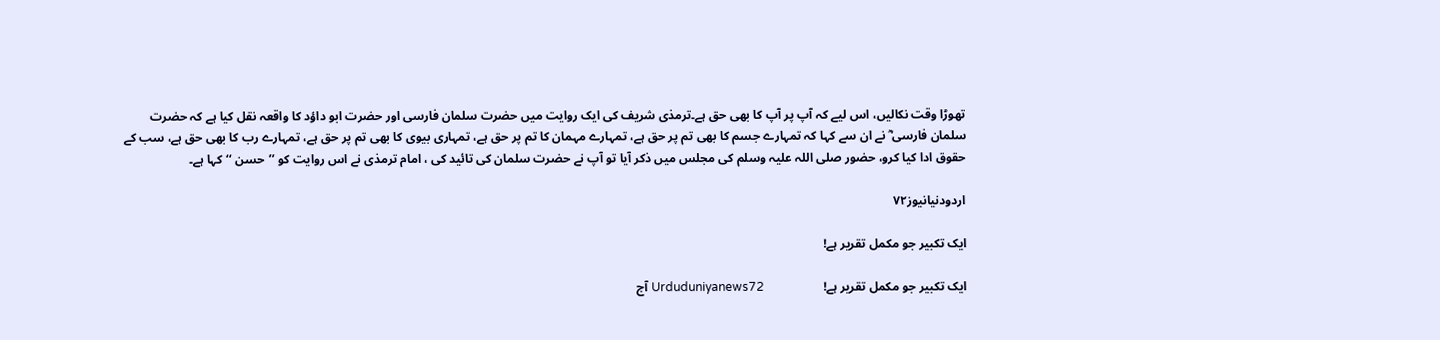تھوڑا وقت نکالیں، اس لیے کہ آپ پر آپ کا بھی حق ہے۔ترمذی شریف کی ایک روایت میں حضرت سلمان فارسی اور حضرت ابو داؤد کا واقعہ نقل کیا ہے کہ حضرت سلمان فارسی ؓ نے ان سے کہا کہ تمہارے جسم کا بھی تم پر حق ہے، تمہارے مہمان کا تم پر حق ہے، تمہاری بیوی کا بھی تم پر حق ہے، تمہارے رب کا بھی حق ہے، سب کے حقوق ادا کیا کرو، حضور صلی اللہ علیہ وسلم کی مجلس میں ذکر آیا تو آپ نے حضرت سلمان کی تائید کی ، امام ترمذی نے اس روایت کو ’’حسن ‘‘کہا ہے۔

اردودنیانیوز۷۲

ایک تکبیر جو مکمل تقریر ہے!

ایک تکبیر جو مکمل تقریر ہے!                   Urduduniyanews72 آج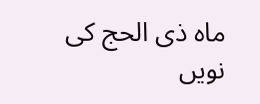ماہ ذی الحج کی نویں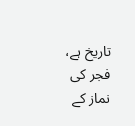تاریخ ہے، فجر کی نماز کے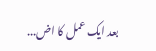بعد ایک عمل کا اض...